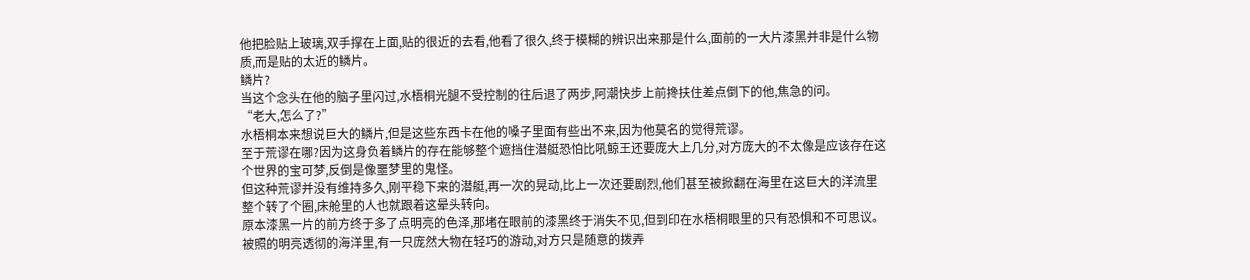他把脸贴上玻璃,双手撑在上面,贴的很近的去看,他看了很久,终于模糊的辨识出来那是什么,面前的一大片漆黑并非是什么物质,而是贴的太近的鳞片。
鳞片?
当这个念头在他的脑子里闪过,水梧桐光腿不受控制的往后退了两步,阿潮快步上前搀扶住差点倒下的他,焦急的问。
“老大,怎么了?”
水梧桐本来想说巨大的鳞片,但是这些东西卡在他的嗓子里面有些出不来,因为他莫名的觉得荒谬。
至于荒谬在哪?因为这身负着鳞片的存在能够整个遮挡住潜艇恐怕比吼鲸王还要庞大上几分,对方庞大的不太像是应该存在这个世界的宝可梦,反倒是像噩梦里的鬼怪。
但这种荒谬并没有维持多久,刚平稳下来的潜艇,再一次的晃动,比上一次还要剧烈,他们甚至被掀翻在海里在这巨大的洋流里整个转了个圈,床舱里的人也就跟着这晕头转向。
原本漆黑一片的前方终于多了点明亮的色泽,那堵在眼前的漆黑终于消失不见,但到印在水梧桐眼里的只有恐惧和不可思议。
被照的明亮透彻的海洋里,有一只庞然大物在轻巧的游动,对方只是随意的拨弄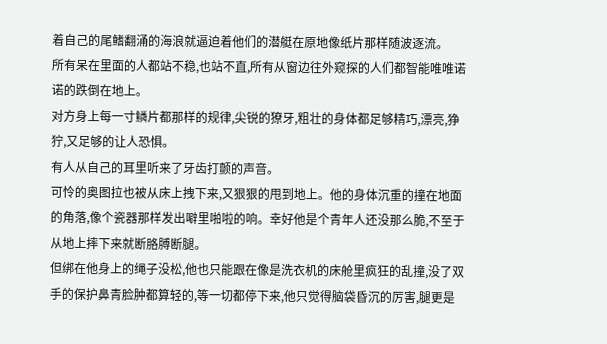着自己的尾鳍翻涌的海浪就逼迫着他们的潜艇在原地像纸片那样随波逐流。
所有呆在里面的人都站不稳,也站不直,所有从窗边往外窥探的人们都智能唯唯诺诺的跌倒在地上。
对方身上每一寸鳞片都那样的规律,尖锐的獠牙,粗壮的身体都足够精巧,漂亮,狰狞,又足够的让人恐惧。
有人从自己的耳里听来了牙齿打颤的声音。
可怜的奥图拉也被从床上拽下来,又狠狠的甩到地上。他的身体沉重的撞在地面的角落,像个瓷器那样发出噼里啪啦的响。幸好他是个青年人还没那么脆,不至于从地上摔下来就断胳膊断腿。
但绑在他身上的绳子没松,他也只能跟在像是洗衣机的床舱里疯狂的乱撞,没了双手的保护鼻青脸肿都算轻的,等一切都停下来,他只觉得脑袋昏沉的厉害,腿更是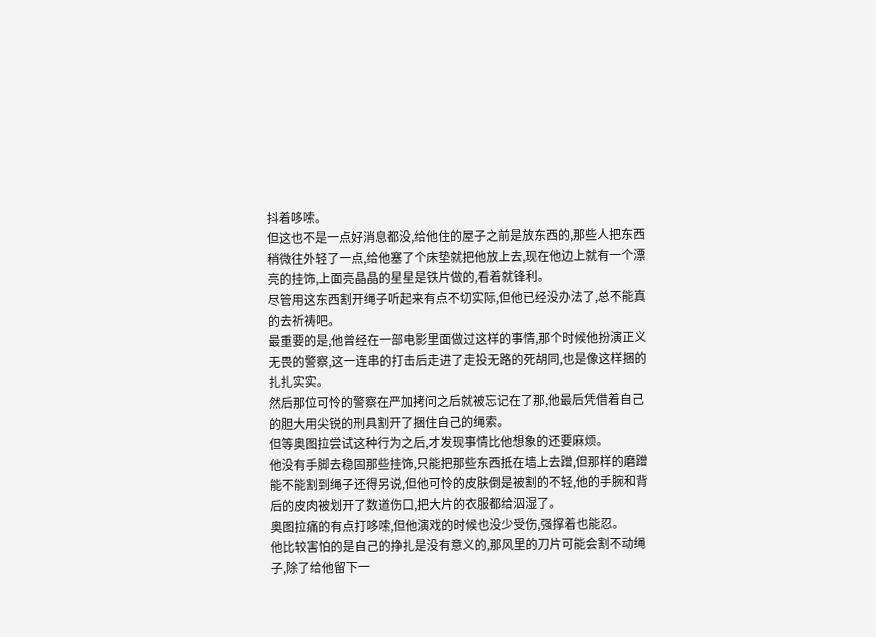抖着哆嗦。
但这也不是一点好消息都没,给他住的屋子之前是放东西的,那些人把东西稍微往外轻了一点,给他塞了个床垫就把他放上去,现在他边上就有一个漂亮的挂饰,上面亮晶晶的星星是铁片做的,看着就锋利。
尽管用这东西割开绳子听起来有点不切实际,但他已经没办法了,总不能真的去祈祷吧。
最重要的是,他曾经在一部电影里面做过这样的事情,那个时候他扮演正义无畏的警察,这一连串的打击后走进了走投无路的死胡同,也是像这样捆的扎扎实实。
然后那位可怜的警察在严加拷问之后就被忘记在了那,他最后凭借着自己的胆大用尖锐的刑具割开了捆住自己的绳索。
但等奥图拉尝试这种行为之后,才发现事情比他想象的还要麻烦。
他没有手脚去稳固那些挂饰,只能把那些东西抵在墙上去蹭,但那样的磨蹭能不能割到绳子还得另说,但他可怜的皮肤倒是被割的不轻,他的手腕和背后的皮肉被划开了数道伤口,把大片的衣服都给泅湿了。
奥图拉痛的有点打哆嗦,但他演戏的时候也没少受伤,强撑着也能忍。
他比较害怕的是自己的挣扎是没有意义的,那风里的刀片可能会割不动绳子,除了给他留下一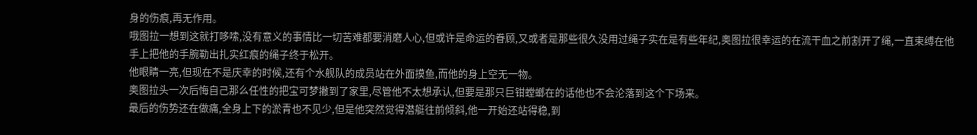身的伤痕,再无作用。
哦图拉一想到这就打哆嗦,没有意义的事情比一切苦难都要消磨人心,但或许是命运的眷顾,又或者是那些很久没用过绳子实在是有些年纪,奥图拉很幸运的在流干血之前割开了绳,一直束缚在他手上把他的手腕勒出扎实红痕的绳子终于松开。
他眼睛一亮,但现在不是庆幸的时候,还有个水舰队的成员站在外面摸鱼,而他的身上空无一物。
奥图拉头一次后悔自己那么任性的把宝可梦撇到了家里,尽管他不太想承认,但要是那只巨钳螳螂在的话他也不会沦落到这个下场来。
最后的伤势还在做痛,全身上下的淤青也不见少,但是他突然觉得潜艇往前倾斜,他一开始还站得稳,到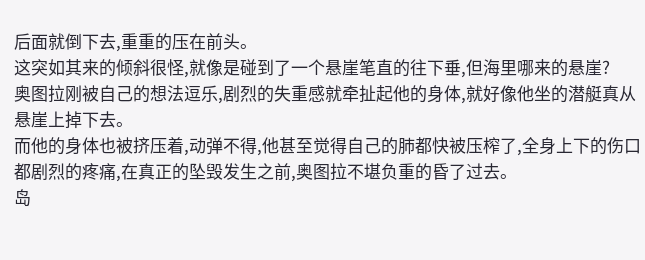后面就倒下去,重重的压在前头。
这突如其来的倾斜很怪,就像是碰到了一个悬崖笔直的往下垂,但海里哪来的悬崖?
奥图拉刚被自己的想法逗乐,剧烈的失重感就牵扯起他的身体,就好像他坐的潜艇真从悬崖上掉下去。
而他的身体也被挤压着,动弹不得,他甚至觉得自己的肺都快被压榨了,全身上下的伤口都剧烈的疼痛,在真正的坠毁发生之前,奥图拉不堪负重的昏了过去。
岛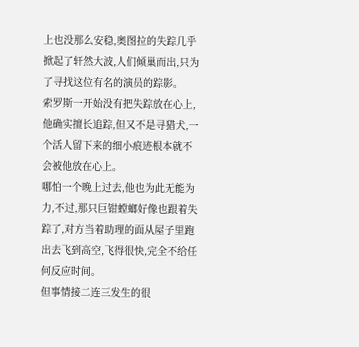上也没那么安稳,奥图拉的失踪几乎掀起了轩然大波,人们倾巢而出,只为了寻找这位有名的演员的踪影。
索罗斯一开始没有把失踪放在心上,他确实擅长追踪,但又不是寻猎犬,一个活人留下来的细小痕迹根本就不会被他放在心上。
哪怕一个晚上过去,他也为此无能为力,不过,那只巨钳螳螂好像也跟着失踪了,对方当着助理的面从屋子里跑出去飞到高空,飞得很快,完全不给任何反应时间。
但事情接二连三发生的很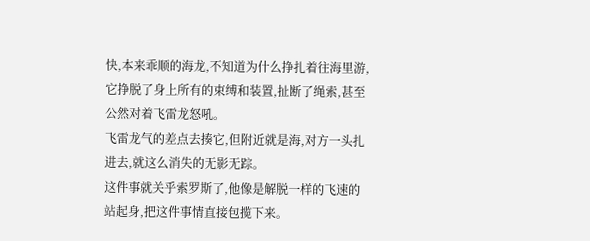快,本来乖顺的海龙,不知道为什么挣扎着往海里游,它挣脱了身上所有的束缚和装置,扯断了绳索,甚至公然对着飞雷龙怒吼。
飞雷龙气的差点去揍它,但附近就是海,对方一头扎进去,就这么消失的无影无踪。
这件事就关乎索罗斯了,他像是解脱一样的飞速的站起身,把这件事情直接包揽下来。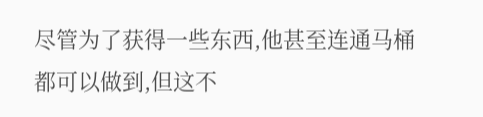尽管为了获得一些东西,他甚至连通马桶都可以做到,但这不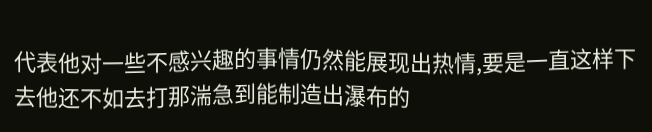代表他对一些不感兴趣的事情仍然能展现出热情,要是一直这样下去他还不如去打那湍急到能制造出瀑布的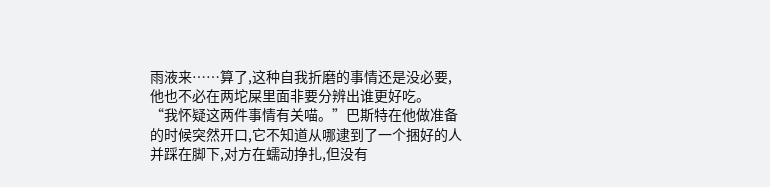雨液来……算了,这种自我折磨的事情还是没必要,他也不必在两坨屎里面非要分辨出谁更好吃。
“我怀疑这两件事情有关喵。”巴斯特在他做准备的时候突然开口,它不知道从哪逮到了一个捆好的人并踩在脚下,对方在蠕动挣扎,但没有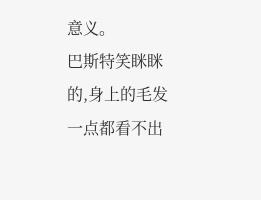意义。
巴斯特笑眯眯的,身上的毛发一点都看不出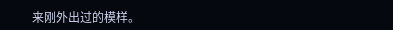来刚外出过的模样。